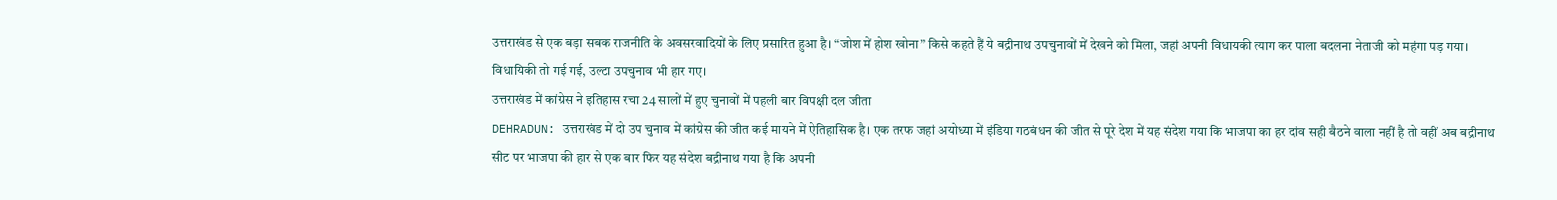उत्तराखंड से एक बड़ा सबक राजनीति के अवसरवादियों के लिए प्रसारित हुआ है। “जोश में होश खोना” किसे कहते हैं ये बद्रीनाथ उपचुनावों में देखने को मिला, जहां अपनी विधायकी त्याग कर पाला बदलना नेताजी को महंगा पड़ गया। विधायिकी तो गई गई, उल्टा उपचुनाव भी हार गए।
उत्तराखंड में कांग्रेस ने इतिहास रचा 24 सालों में हुए चुनावों में पहली बार विपक्षी दल जीता
DEHRADUN: उत्तराखंड में दो उप चुनाव में कांग्रेस की जीत कई मायने में ऐतिहासिक है। एक तरफ जहां अयोध्या में इंडिया गठबंधन की जीत से पूरे देश में यह संदेश गया कि भाजपा का हर दांव सही बैठने वाला नहीं है तो वहीं अब बद्रीनाथ सीट पर भाजपा की हार से एक बार फिर यह संदेश बद्रीनाथ गया है कि अपनी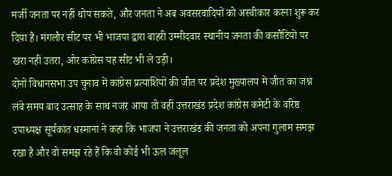मर्जी जनता पर नहीं थोप सकते, और जनता ने अब अवसरवादियों को अस्वीकार करना शुरू कर दिया है। मंगलौर सीट पर भी भाजपा द्वारा बाहरी उम्मीदवार स्थानीय जनता की कसौटियों पर खरा नहीं उतरा, ओर कांग्रेस यह सीट भी ले उड़ी।
दोनों विधानसभा उप चुनाव में कांग्रेस प्रत्याशियों की जीत पर प्रदेश मुख्यालय में जीत का जश्न लंबे समय बाद उत्साह के साथ नजर आया तो वहीं उत्तराखंड प्रदेश कांग्रेस कमेटी के वरिष्ठ उपाध्यक्ष सूर्यकांत धस्माना ने कहा कि भाजपा ने उत्तराखंड की जनता को अपना गुलाम समझ रखा है और वो समझ रहे हैं कि वो कोई भी ऊल जलूल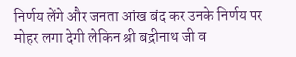निर्णय लेंगे और जनता आंख बंद कर उनके निर्णय पर मोहर लगा देगी लेकिन श्री बद्रीनाथ जी व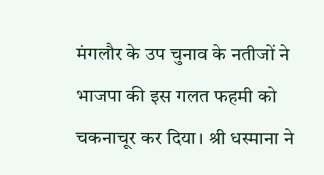मंगलौर के उप चुनाव के नतीजों ने भाजपा की इस गलत फहमी को चकनाचूर कर दिया। श्री धस्माना ने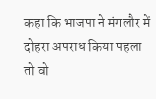कहा कि भाजपा ने मंगलौर में दोहरा अपराध किया पहला तो वो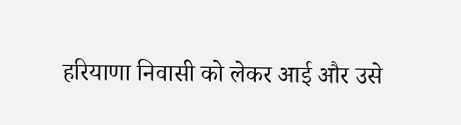हरियाणा निवासी को लेकर आई और उसे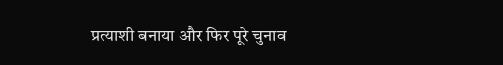प्रत्याशी बनाया और फिर पूरे चुनाव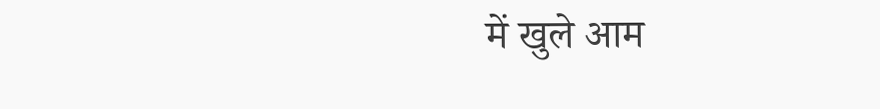में खुले आम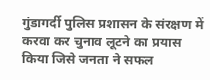गुंडागर्दी पुलिस प्रशासन के संरक्षण में करवा कर चुनाव लूटने का प्रयास किया जिसे जनता ने सफल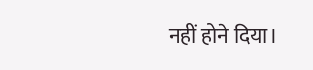नहीं होने दिया।